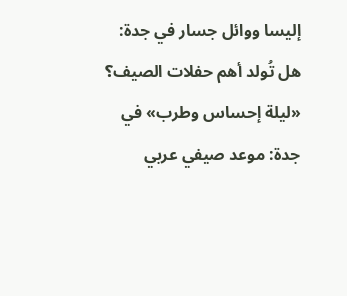إليسا ووائل جسار في جدة: هل تُولد أهم حفلات الصيف؟
«ليلة إحساس وطرب» في جدة: موعد صيفي عربي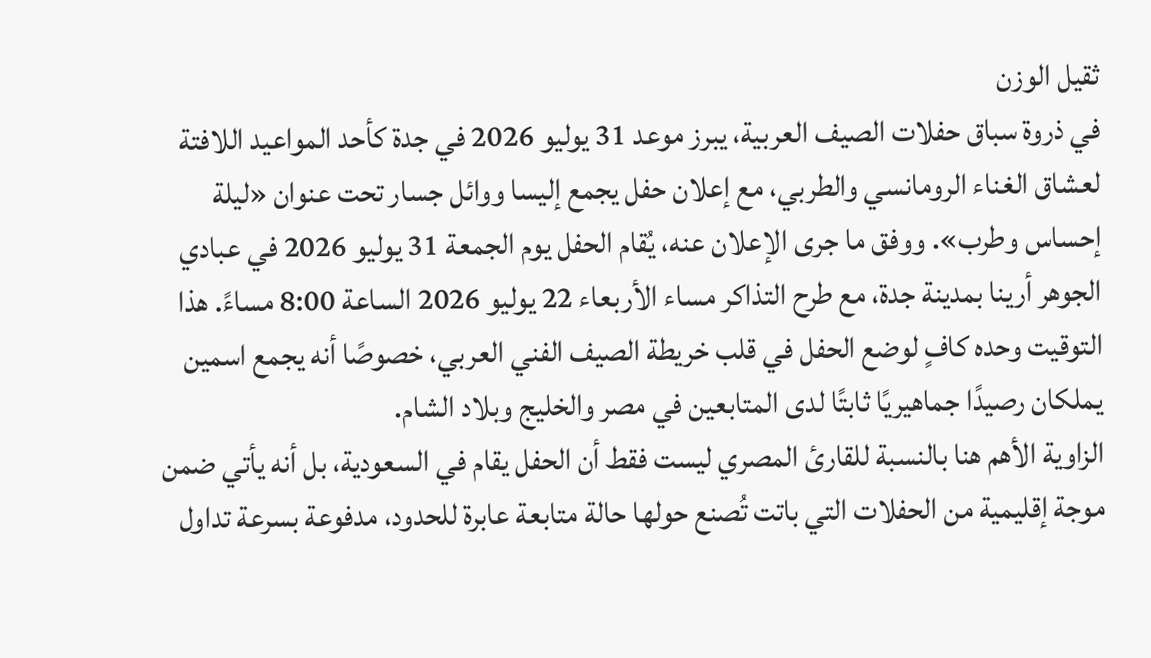ثقيل الوزن
في ذروة سباق حفلات الصيف العربية، يبرز موعد 31 يوليو 2026 في جدة كأحد المواعيد اللافتة لعشاق الغناء الرومانسي والطربي، مع إعلان حفل يجمع إليسا ووائل جسار تحت عنوان «ليلة إحساس وطرب». ووفق ما جرى الإعلان عنه، يُقام الحفل يوم الجمعة 31 يوليو 2026 في عبادي الجوهر أرينا بمدينة جدة، مع طرح التذاكر مساء الأربعاء 22 يوليو 2026 الساعة 8:00 مساءً. هذا التوقيت وحده كافٍ لوضع الحفل في قلب خريطة الصيف الفني العربي، خصوصًا أنه يجمع اسمين يملكان رصيدًا جماهيريًا ثابتًا لدى المتابعين في مصر والخليج وبلاد الشام.
الزاوية الأهم هنا بالنسبة للقارئ المصري ليست فقط أن الحفل يقام في السعودية، بل أنه يأتي ضمن موجة إقليمية من الحفلات التي باتت تُصنع حولها حالة متابعة عابرة للحدود، مدفوعة بسرعة تداول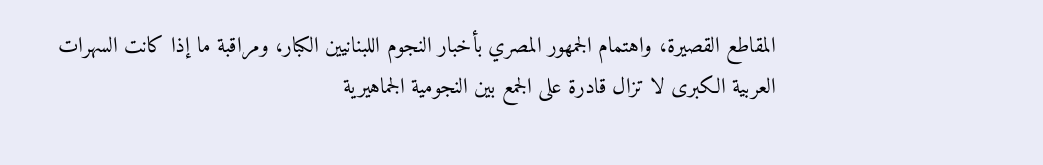المقاطع القصيرة، واهتمام الجمهور المصري بأخبار النجوم اللبنانيين الكبار، ومراقبة ما إذا كانت السهرات العربية الكبرى لا تزال قادرة على الجمع بين النجومية الجماهيرية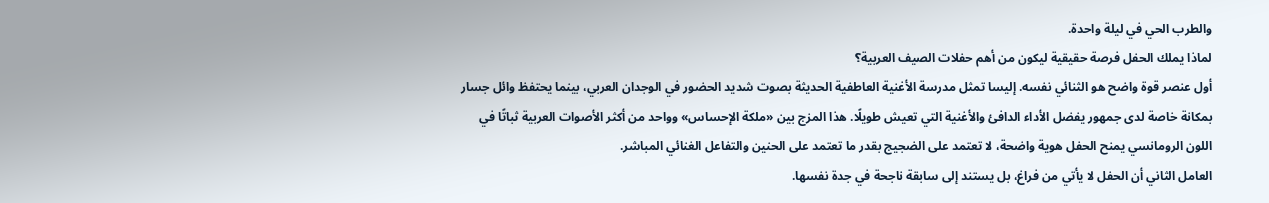والطرب الحي في ليلة واحدة.
لماذا يملك الحفل فرصة حقيقية ليكون من أهم حفلات الصيف العربية؟
أول عنصر قوة واضح هو الثنائي نفسه. إليسا تمثل مدرسة الأغنية العاطفية الحديثة بصوت شديد الحضور في الوجدان العربي، بينما يحتفظ وائل جسار بمكانة خاصة لدى جمهور يفضل الأداء الدافئ والأغنية التي تعيش طويلًا. هذا المزج بين «ملكة الإحساس» وواحد من أكثر الأصوات العربية ثباتًا في اللون الرومانسي يمنح الحفل هوية واضحة، لا تعتمد على الضجيج بقدر ما تعتمد على الحنين والتفاعل الغنائي المباشر.
العامل الثاني أن الحفل لا يأتي من فراغ، بل يستند إلى سابقة ناجحة في جدة نفسها.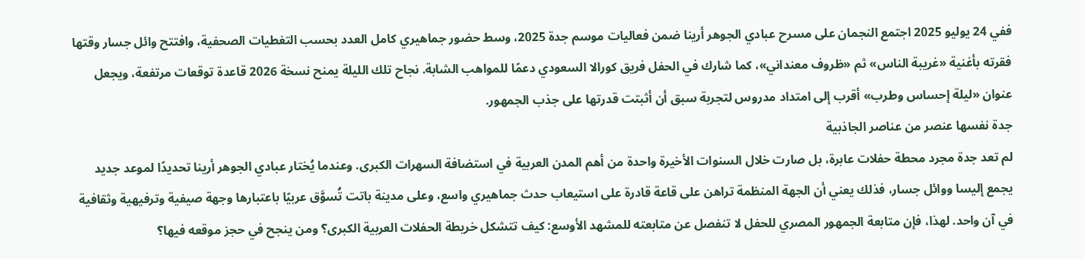ففي 24 يوليو 2025 اجتمع النجمان على مسرح عبادي الجوهر أرينا ضمن فعاليات موسم جدة 2025، وسط حضور جماهيري كامل العدد بحسب التغطيات الصحفية، وافتتح وائل جسار وقتها فقرته بأغنية «غريبة الناس» ثم «ظروف معنداني»، كما شارك في الحفل فريق كورالا السعودي دعمًا للمواهب الشابة. نجاح تلك الليلة يمنح نسخة 2026 قاعدة توقعات مرتفعة، ويجعل عنوان «ليلة إحساس وطرب» أقرب إلى امتداد مدروس لتجربة سبق أن أثبتت قدرتها على جذب الجمهور.
جدة نفسها عنصر من عناصر الجاذبية
لم تعد جدة مجرد محطة حفلات عابرة، بل صارت خلال السنوات الأخيرة واحدة من أهم المدن العربية في استضافة السهرات الكبرى. وعندما يُختار عبادي الجوهر أرينا تحديدًا لموعد جديد يجمع إليسا ووائل جسار، فذلك يعني أن الجهة المنظمة تراهن على قاعة قادرة على استيعاب حدث جماهيري واسع، وعلى مدينة باتت تُسوَّق عربيًا باعتبارها وجهة صيفية وترفيهية وثقافية في آن واحد. لهذا، فإن متابعة الجمهور المصري للحفل لا تنفصل عن متابعته للمشهد الأوسع: كيف تتشكل خريطة الحفلات العربية الكبرى؟ ومن ينجح في حجز موقعه فيها؟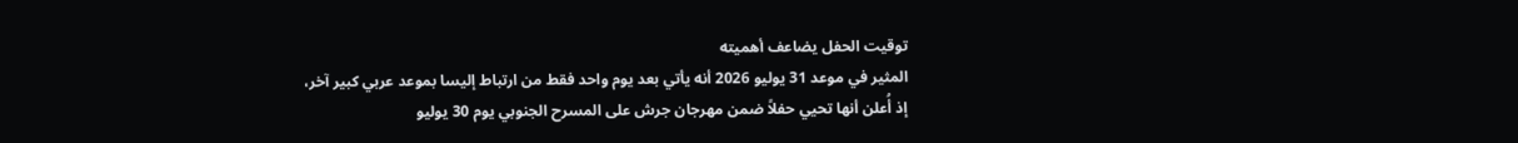توقيت الحفل يضاعف أهميته
المثير في موعد 31 يوليو 2026 أنه يأتي بعد يوم واحد فقط من ارتباط إليسا بموعد عربي كبير آخر، إذ أُعلن أنها تحيي حفلاً ضمن مهرجان جرش على المسرح الجنوبي يوم 30 يوليو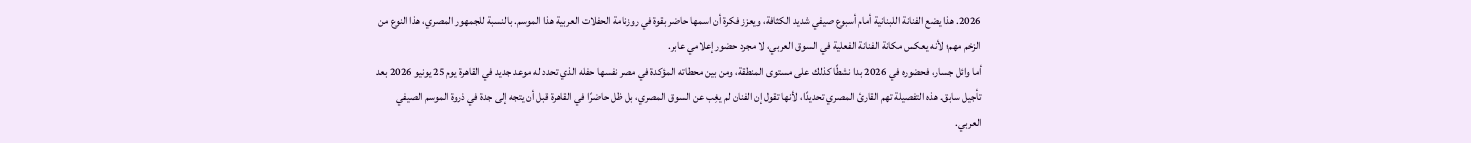2026. هذا يضع الفنانة اللبنانية أمام أسبوع صيفي شديد الكثافة، ويعزز فكرة أن اسمها حاضر بقوة في روزنامة الحفلات العربية هذا الموسم. بالنسبة للجمهور المصري، هذا النوع من الزخم مهم؛ لأنه يعكس مكانة الفنانة الفعلية في السوق العربي، لا مجرد حضور إعلامي عابر.
أما وائل جسار، فحضوره في 2026 بدا نشطًا كذلك على مستوى المنطقة، ومن بين محطاته المؤكدة في مصر نفسها حفله الذي تحدد له موعد جديد في القاهرة يوم 25 يونيو 2026 بعد تأجيل سابق. هذه التفصيلة تهم القارئ المصري تحديدًا، لأنها تقول إن الفنان لم يغِب عن السوق المصري، بل ظل حاضرًا في القاهرة قبل أن يتجه إلى جدة في ذروة الموسم الصيفي العربي.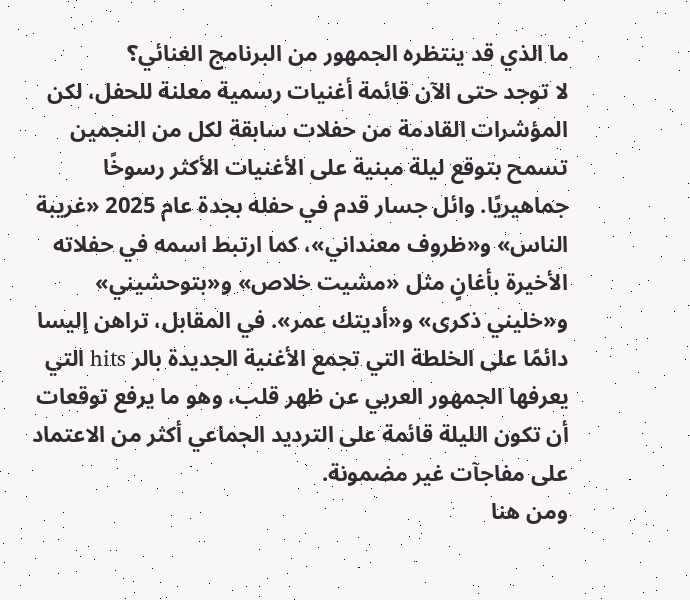ما الذي قد ينتظره الجمهور من البرنامج الغنائي؟
لا توجد حتى الآن قائمة أغنيات رسمية معلنة للحفل، لكن المؤشرات القادمة من حفلات سابقة لكل من النجمين تسمح بتوقع ليلة مبنية على الأغنيات الأكثر رسوخًا جماهيريًا. وائل جسار قدم في حفله بجدة عام 2025 «غريبة الناس» و«ظروف معنداني»، كما ارتبط اسمه في حفلاته الأخيرة بأغانٍ مثل «مشيت خلاص» و«بتوحشيني» و«خليني ذكرى» و«أديتك عمر». في المقابل، تراهن إليسا دائمًا على الخلطة التي تجمع الأغنية الجديدة بالر hits التي يعرفها الجمهور العربي عن ظهر قلب، وهو ما يرفع توقعات أن تكون الليلة قائمة على الترديد الجماعي أكثر من الاعتماد على مفاجآت غير مضمونة.
ومن هنا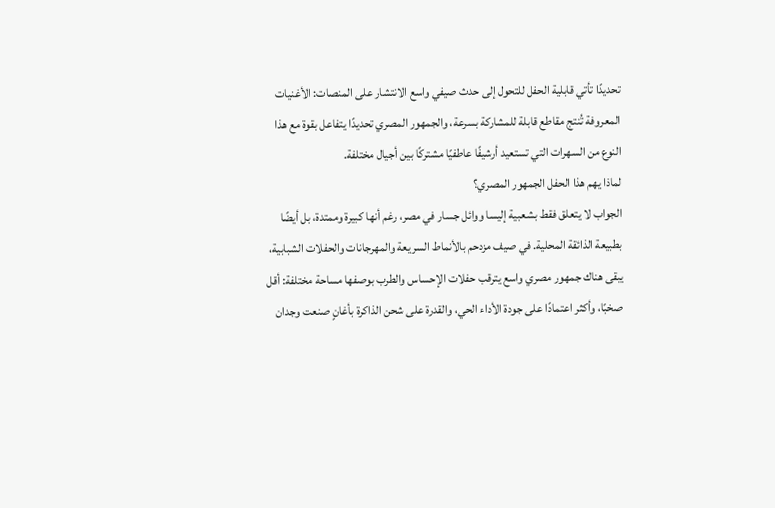تحديدًا تأتي قابلية الحفل للتحول إلى حدث صيفي واسع الانتشار على المنصات: الأغنيات المعروفة تُنتج مقاطع قابلة للمشاركة بسرعة، والجمهور المصري تحديدًا يتفاعل بقوة مع هذا النوع من السهرات التي تستعيد أرشيفًا عاطفيًا مشتركًا بين أجيال مختلفة.
لماذا يهم هذا الحفل الجمهور المصري؟
الجواب لا يتعلق فقط بشعبية إليسا ووائل جسار في مصر، رغم أنها كبيرة وممتدة، بل أيضًا بطبيعة الذائقة المحلية. في صيف مزدحم بالأنماط السريعة والمهرجانات والحفلات الشبابية، يبقى هناك جمهور مصري واسع يترقب حفلات الإحساس والطرب بوصفها مساحة مختلفة: أقل صخبًا، وأكثر اعتمادًا على جودة الأداء الحي، والقدرة على شحن الذاكرة بأغانٍ صنعت وجدان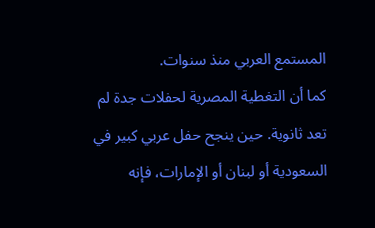المستمع العربي منذ سنوات.
كما أن التغطية المصرية لحفلات جدة لم تعد ثانوية. حين ينجح حفل عربي كبير في السعودية أو لبنان أو الإمارات، فإنه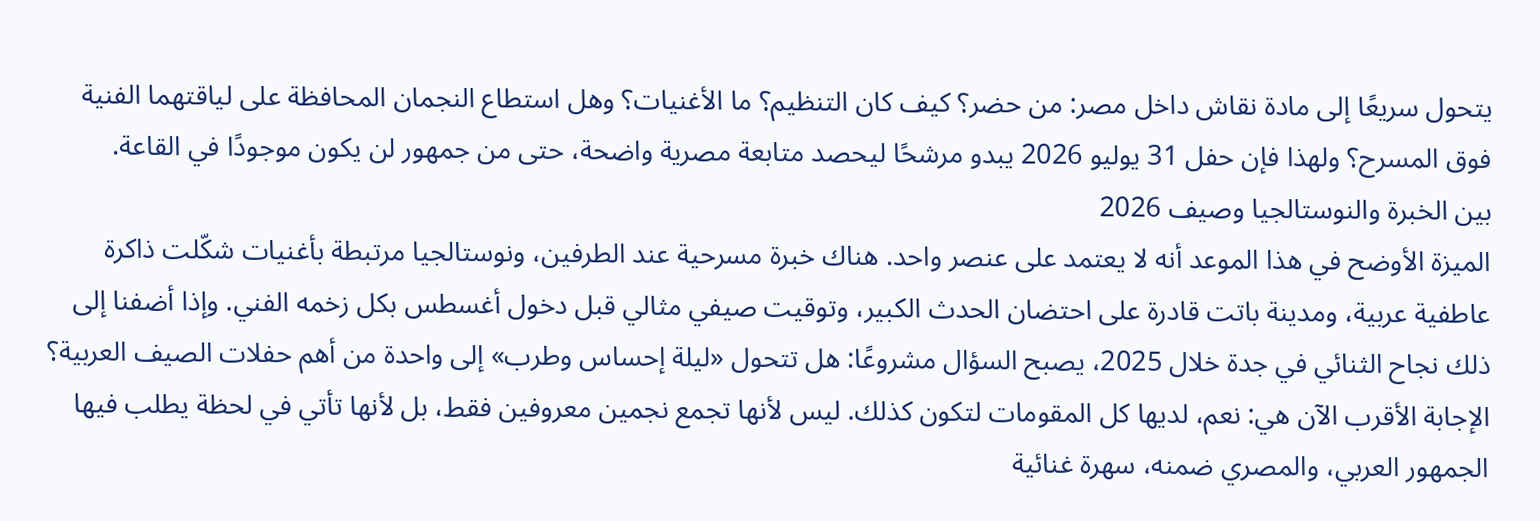يتحول سريعًا إلى مادة نقاش داخل مصر: من حضر؟ كيف كان التنظيم؟ ما الأغنيات؟ وهل استطاع النجمان المحافظة على لياقتهما الفنية فوق المسرح؟ ولهذا فإن حفل 31 يوليو 2026 يبدو مرشحًا ليحصد متابعة مصرية واضحة، حتى من جمهور لن يكون موجودًا في القاعة.
بين الخبرة والنوستالجيا وصيف 2026
الميزة الأوضح في هذا الموعد أنه لا يعتمد على عنصر واحد. هناك خبرة مسرحية عند الطرفين، ونوستالجيا مرتبطة بأغنيات شكّلت ذاكرة عاطفية عربية، ومدينة باتت قادرة على احتضان الحدث الكبير، وتوقيت صيفي مثالي قبل دخول أغسطس بكل زخمه الفني. وإذا أضفنا إلى ذلك نجاح الثنائي في جدة خلال 2025، يصبح السؤال مشروعًا: هل تتحول «ليلة إحساس وطرب» إلى واحدة من أهم حفلات الصيف العربية؟
الإجابة الأقرب الآن هي: نعم، لديها كل المقومات لتكون كذلك. ليس لأنها تجمع نجمين معروفين فقط، بل لأنها تأتي في لحظة يطلب فيها الجمهور العربي، والمصري ضمنه، سهرة غنائية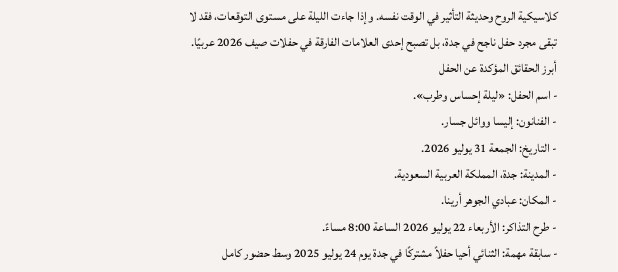كلاسيكية الروح وحديثة التأثير في الوقت نفسه. وإذا جاءت الليلة على مستوى التوقعات، فقد لا تبقى مجرد حفل ناجح في جدة، بل تصبح إحدى العلامات الفارقة في حفلات صيف 2026 عربيًا.
أبرز الحقائق المؤكدة عن الحفل
- اسم الحفل: «ليلة إحساس وطرب».
- الفنانون: إليسا ووائل جسار.
- التاريخ: الجمعة 31 يوليو 2026.
- المدينة: جدة، المملكة العربية السعودية.
- المكان: عبادي الجوهر أرينا.
- طرح التذاكر: الأربعاء 22 يوليو 2026 الساعة 8:00 مساءً.
- سابقة مهمة: الثنائي أحيا حفلاً مشتركًا في جدة يوم 24 يوليو 2025 وسط حضور كامل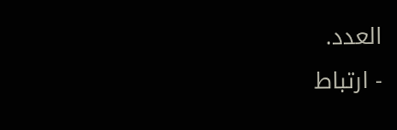العدد.
- ارتباط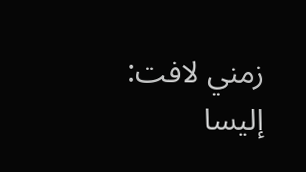زمني لافت: إليسا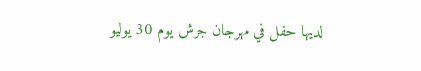لديها حفل في مهرجان جرش يوم 30 يوليو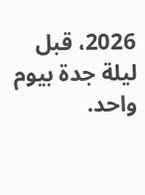2026، قبل ليلة جدة بيوم واحد.